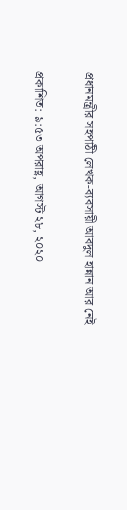প্রধানমন্ত্রীর সহপাঠী লেখক-ব্যবসায়ী আবদুল হান্নান আর নেই

প্রকাশিত: ৯:৫৩ অপরাহ্ণ, আগস্ট ২৮, ২০২০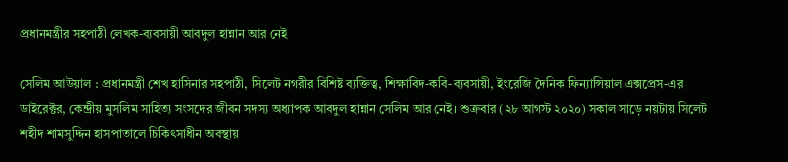প্রধানমন্ত্রীর সহপাঠী লেখক-ব্যবসায়ী আবদুল হান্নান আর নেই

সেলিম আউয়াল : প্রধানমন্ত্রী শেখ হাসিনার সহপাঠী, সিলেট নগরীর বিশিষ্ট ব্যক্তিত্ব, শিক্ষাবিদ-কবি-ব্যবসায়ী, ইংরেজি দৈনিক ফিন্যান্সিয়াল এক্সপ্রেস-এর ডাইরেক্টর, কেন্দ্রীয় মুসলিম সাহিত্য সংসদের জীবন সদস্য অধ্যাপক আবদুল হান্নান সেলিম আর নেই। শুক্রবার (২৮ আগস্ট ২০২০) সকাল সাড়ে নয়টায় সিলেট শহীদ শামসুদ্দিন হাসপাতালে চিকিৎসাধীন অবস্থায়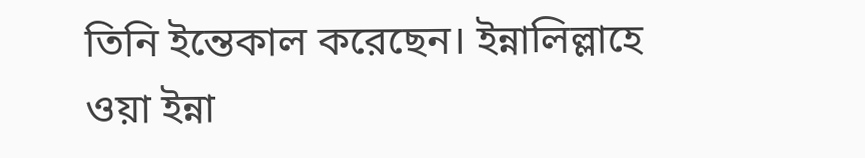তিনি ইন্তেকাল করেছেন। ইন্নালিল্লাহে ওয়া ইন্না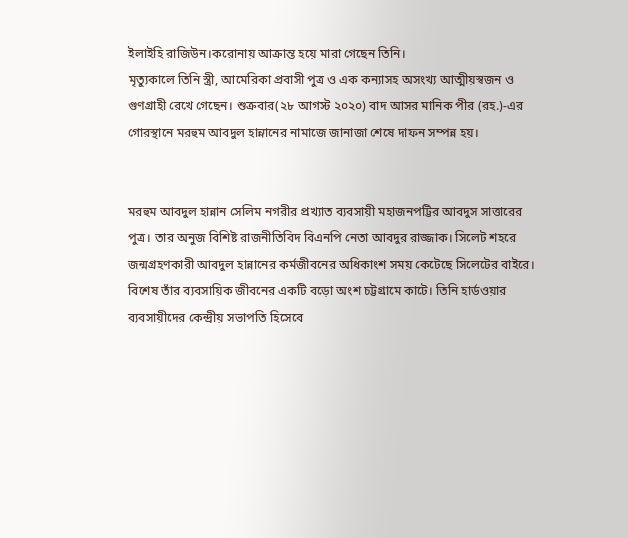ইলাইহি রাজিউন।করোনায় আক্রান্ত হয়ে মারা গেছেন তিনি।
মৃত্যুকালে তিনি স্ত্রী, আমেরিকা প্রবাসী পুত্র ও এক কন্যাসহ অসংখ্য আত্মীয়স্বজন ও গুণগ্রাহী রেখে গেছেন। শুক্রবার(২৮ আগস্ট ২০২০) বাদ আসর মানিক পীর (রহ.)-এর গোরস্থানে মরহুম আবদুল হান্নানের নামাজে জানাজা শেষে দাফন সম্পন্ন হয়।


মরহুম আবদুল হান্নান সেলিম নগরীর প্রখ্যাত ব্যবসায়ী মহাজনপট্টির আবদুস সাত্তারের পুত্র। তার অনুজ বিশিষ্ট রাজনীতিবিদ বিএনপি নেতা আবদুর রাজ্জাক। সিলেট শহরে জন্মগ্রহণকারী আবদুল হান্নানের কর্মজীবনের অধিকাংশ সময় কেটেছে সিলেটের বাইরে। বিশেষ তাঁর ব্যবসায়িক জীবনের একটি বড়ো অংশ চট্টগ্রামে কাটে। তিনি হার্ডওয়ার ব্যবসায়ীদের কেন্দ্রীয় সভাপতি হিসেবে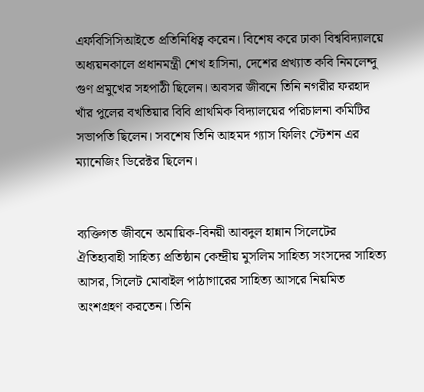এফবিসিসিআইতে প্রতিনিধিত্ব করেন। বিশেষ করে ঢাকা বিশ্ববিদ্যালয়ে অধ্যয়নকালে প্রধানমন্ত্রী শেখ হাসিনা, দেশের প্রখ্যাত কবি নিমলেন্দু গুণ প্রমুখের সহপাঠী ছিলেন। অবসর জীবনে তিনি নগরীর ফরহাদ খাঁর পুলের বখতিয়ার বিবি প্রাথমিক বিদ্যালয়ের পরিচালনা কমিটির সভাপতি ছিলেন। সবশেষ তিনি আহমদ গ্যাস ফিলিং স্টেশন এর ম্যানেজিং ডিরেক্টর ছিলেন।


ব্যক্তিগত জীবনে অমায়িক-বিনয়ী আবদুল হান্নান সিলেটের ঐতিহ্যবাহী সাহিত্য প্রতিষ্ঠান কেন্দ্রীয় মুসলিম সাহিত্য সংসদের সাহিত্য আসর, সিলেট মোবাইল পাঠাগারের সাহিত্য আসরে নিয়মিত অংশগ্রহণ করতেন। তিনি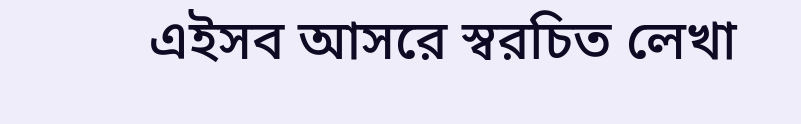এইসব আসরে স্বরচিত লেখা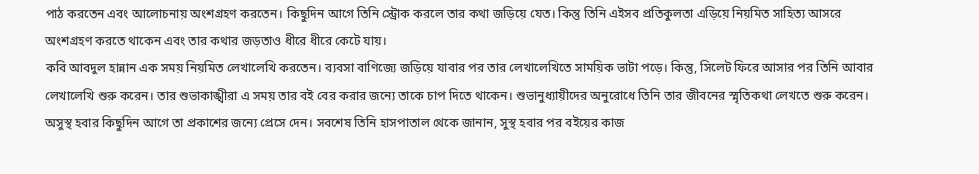পাঠ করতেন এবং আলোচনায় অংশগ্রহণ করতেন। কিছুদিন আগে তিনি স্ট্রোক করলে তার কথা জড়িয়ে যেত। কিন্তু তিনি এইসব প্রতিকুলতা এড়িয়ে নিয়মিত সাহিত্য আসরে অংশগ্রহণ করতে থাকেন এবং তার কথার জড়তাও ধীরে ধীরে কেটে যায়।
কবি আবদুল হান্নান এক সময় নিয়মিত লেখালেখি করতেন। ব্যবসা বাণিজ্যে জড়িয়ে যাবার পর তার লেখালেখিতে সাময়িক ভাটা পড়ে। কিন্তু, সিলেট ফিরে আসার পর তিনি আবার লেখালেখি শুরু করেন। তার শুভাকাঙ্খীরা এ সময় তার বই বের করার জন্যে তাকে চাপ দিতে থাকেন। শুভানুধ্যায়ীদের অনুরোধে তিনি তার জীবনের স্মৃতিকথা লেখতে শুরু করেন। অসুস্থ হবার কিছুদিন আগে তা প্রকাশের জন্যে প্রেসে দেন। সবশেষ তিনি হাসপাতাল থেকে জানান, সুস্থ হবার পর বইয়ের কাজ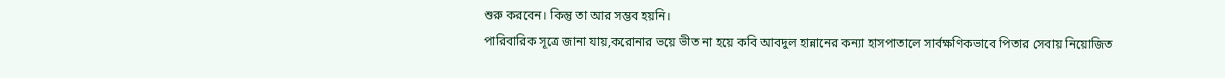শুরু করবেন। কিন্তু তা আর সম্ভব হয়নি।
পারিবারিক সূত্রে জানা যায়,করোনার ভয়ে ভীত না হয়ে কবি আবদুল হান্নানের কন্যা হাসপাতালে সার্বক্ষণিকভাবে পিতার সেবায় নিয়োজিত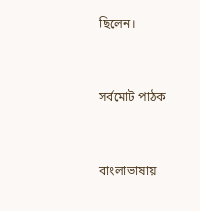ছিলেন।


সর্বমোট পাঠক


বাংলাভাষায়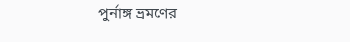পুর্নাঙ্গ ভ্রমণের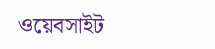ওয়েবসাইট